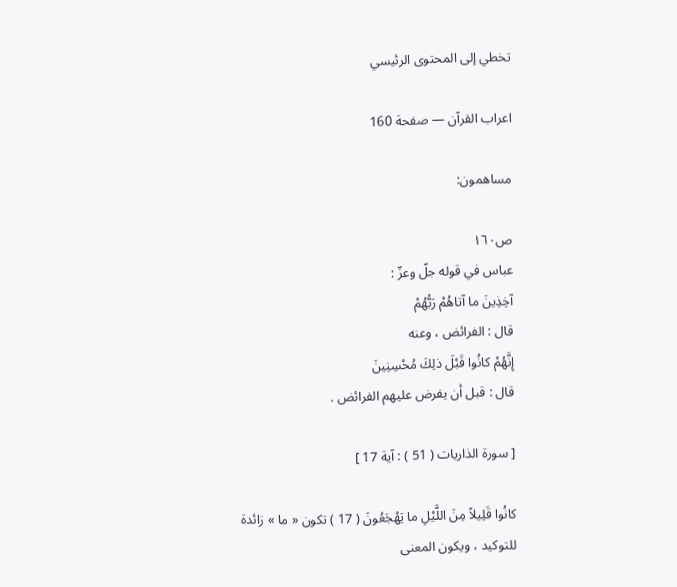تخطي إلى المحتوى الرئيسي

اعراب القرآن — صفحة 160

مساهمون:

ص١٦٠
عباس في قوله جلّ وعزّ :
آخِذِينَ ما آتاهُمْ رَبُّهُمْ
قال : الفرائض ، وعنه
إِنَّهُمْ كانُوا قَبْلَ ذلِكَ مُحْسِنِينَ
قال : قبل أن يفرض عليهم الفرائض .

[ سورة الذاريات ( 51 ) : آية 17 ]

كانُوا قَلِيلاً مِنَ اللَّيْلِ ما يَهْجَعُونَ ( 17 ) تكون « ما » زائدة للتوكيد ، ويكون المعنى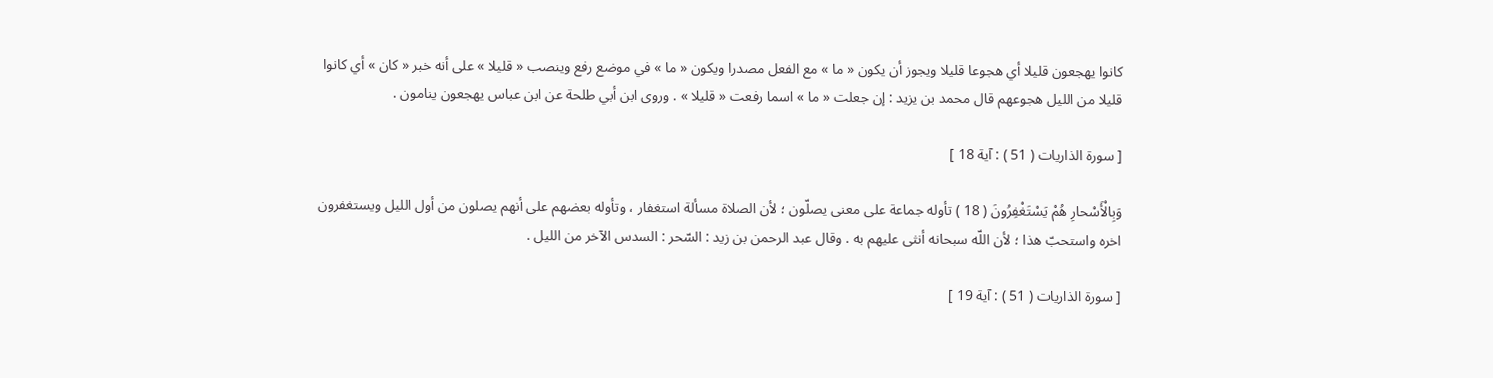كانوا يهجعون قليلا أي هجوعا قليلا ويجوز أن يكون « ما » مع الفعل مصدرا ويكون « ما » في موضع رفع وينصب « قليلا » على أنه خبر « كان » أي كانوا قليلا من الليل هجوعهم قال محمد بن يزيد : إن جعلت « ما » اسما رفعت « قليلا » . وروى ابن أبي طلحة عن ابن عباس يهجعون ينامون .

[ سورة الذاريات ( 51 ) : آية 18 ]

وَبِالْأَسْحارِ هُمْ يَسْتَغْفِرُونَ ( 18 ) تأوله جماعة على معنى يصلّون ؛ لأن الصلاة مسألة استغفار ، وتأوله بعضهم على أنهم يصلون من أول الليل ويستغفرون اخره واستحبّ هذا ؛ لأن اللّه سبحانه أنثى عليهم به . وقال عبد الرحمن بن زيد : السّحر : السدس الآخر من الليل .

[ سورة الذاريات ( 51 ) : آية 19 ]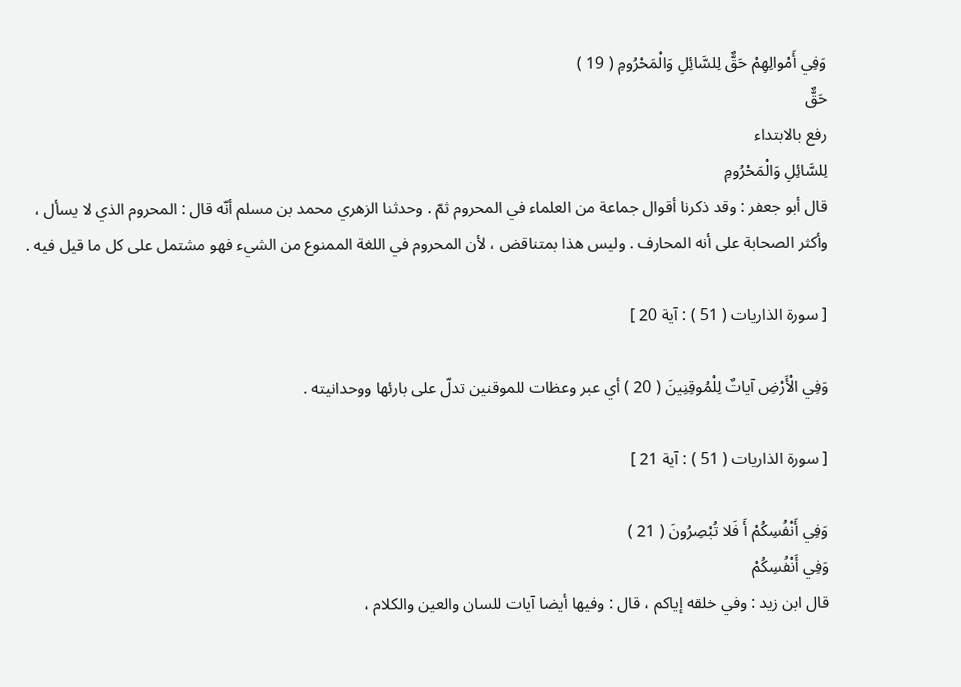وَفِي أَمْوالِهِمْ حَقٌّ لِلسَّائِلِ وَالْمَحْرُومِ ( 19 )
حَقٌّ
رفع بالابتداء
لِلسَّائِلِ وَالْمَحْرُومِ
قال أبو جعفر : وقد ذكرنا أقوال جماعة من العلماء في المحروم ثمّ . وحدثنا الزهري محمد بن مسلم أنّه قال : المحروم الذي لا يسأل ، وأكثر الصحابة على أنه المحارف . وليس هذا بمتناقض ، لأن المحروم في اللغة الممنوع من الشيء فهو مشتمل على كل ما قيل فيه .

[ سورة الذاريات ( 51 ) : آية 20 ]

وَفِي الْأَرْضِ آياتٌ لِلْمُوقِنِينَ ( 20 ) أي عبر وعظات للموقنين تدلّ على بارئها ووحدانيته .

[ سورة الذاريات ( 51 ) : آية 21 ]

وَفِي أَنْفُسِكُمْ أَ فَلا تُبْصِرُونَ ( 21 )
وَفِي أَنْفُسِكُمْ
قال ابن زيد : وفي خلقه إياكم ، قال : وفيها أيضا آيات للسان والعين والكلام ،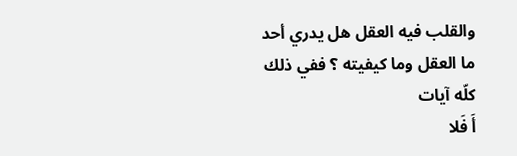والقلب فيه العقل هل يدري أحد ما العقل وما كيفيته ؟ ففي ذلك كلّه آيات
أَ فَلا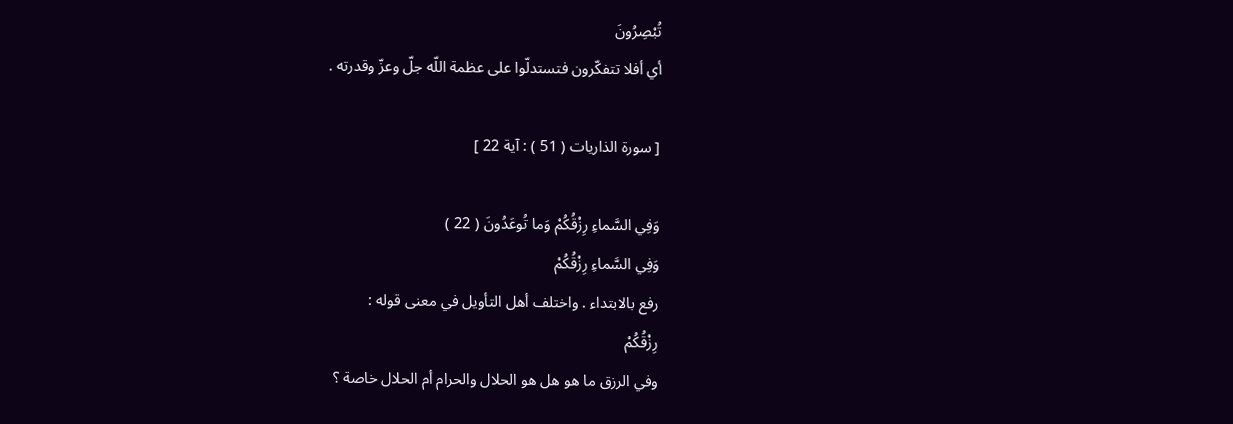تُبْصِرُونَ
أي أفلا تتفكّرون فتستدلّوا على عظمة اللّه جلّ وعزّ وقدرته .

[ سورة الذاريات ( 51 ) : آية 22 ]

وَفِي السَّماءِ رِزْقُكُمْ وَما تُوعَدُونَ ( 22 )
وَفِي السَّماءِ رِزْقُكُمْ
رفع بالابتداء . واختلف أهل التأويل في معنى قوله :
رِزْقُكُمْ
وفي الرزق ما هو هل هو الحلال والحرام أم الحلال خاصة ؟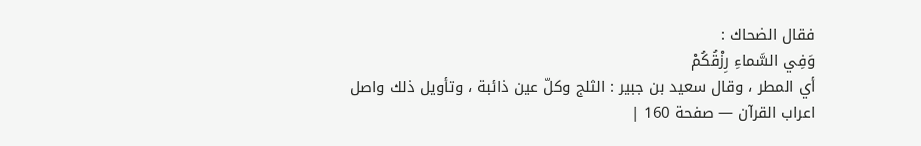فقال الضحاك :
وَفِي السَّماءِ رِزْقُكُمْ
أي المطر ، وقال سعيد بن جبير : الثلج وكلّ عين ذائبة ، وتأويل ذلك واصل
اعراب القرآن — صفحة 160 |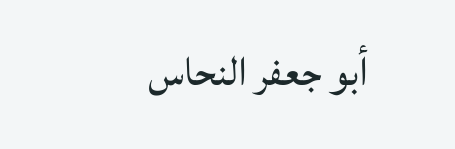أبو جعفر النحاس